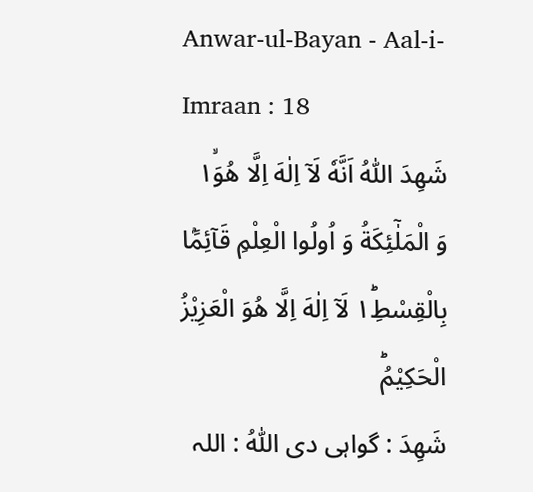Anwar-ul-Bayan - Aal-i-Imraan : 18
شَهِدَ اللّٰهُ اَنَّهٗ لَاۤ اِلٰهَ اِلَّا هُوَ١ۙ وَ الْمَلٰٓئِكَةُ وَ اُولُوا الْعِلْمِ قَآئِمًۢا بِالْقِسْطِ١ؕ لَاۤ اِلٰهَ اِلَّا هُوَ الْعَزِیْزُ الْحَكِیْمُؕ
شَهِدَ : گواہی دی اللّٰهُ : اللہ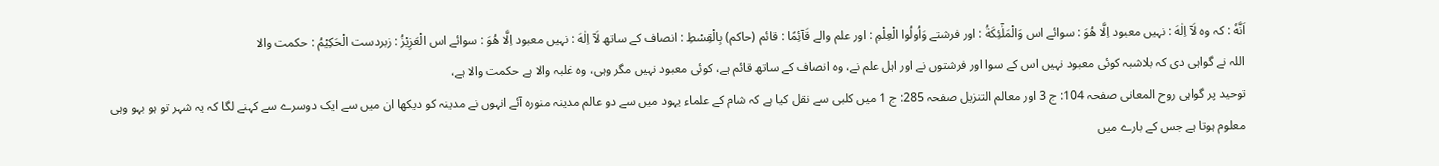اَنَّهٗ : کہ وہ لَآ اِلٰهَ : نہیں معبود اِلَّا ھُوَ : سوائے اس وَالْمَلٰٓئِكَةُ : اور فرشتے وَاُولُوا الْعِلْمِ : اور علم والے قَآئِمًا : قائم (حاکم) بِالْقِسْطِ : انصاف کے ساتھ لَآ اِلٰهَ : نہیں معبود اِلَّا ھُوَ : سوائے اس الْعَزِيْزُ : زبردست الْحَكِيْمُ : حکمت والا
اللہ نے گواہی دی کہ بلاشبہ کوئی معبود نہیں اس کے سوا اور فرشتوں نے اور اہل علم نے، وہ انصاف کے ساتھ قائم ہے، کوئی معبود نہیں مگر وہی، وہ غلبہ والا ہے حکمت والا ہے،
توحید پر گواہی روح المعانی صفحہ 104: ج 3 اور معالم التنزیل صفحہ 285: ج 1 میں کلبی سے نقل کیا ہے کہ شام کے علماء یہود میں سے دو عالم مدینہ منورہ آئے انہوں نے مدینہ کو دیکھا ان میں سے ایک دوسرے سے کہنے لگا کہ یہ شہر تو ہو بہو وہی معلوم ہوتا ہے جس کے بارے میں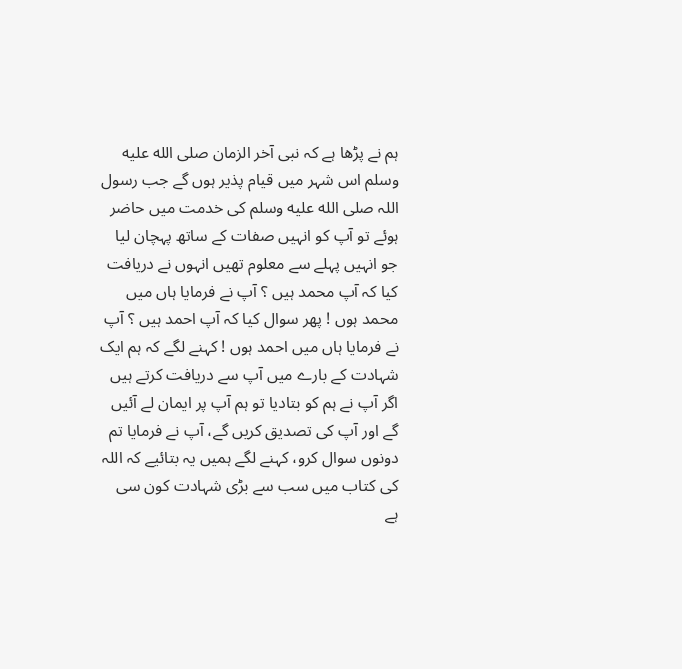ہم نے پڑھا ہے کہ نبی آخر الزمان صلى الله عليه وسلم اس شہر میں قیام پذیر ہوں گے جب رسول اللہ صلى الله عليه وسلم کی خدمت میں حاضر ہوئے تو آپ کو انہیں صفات کے ساتھ پہچان لیا جو انہیں پہلے سے معلوم تھیں انہوں نے دریافت کیا کہ آپ محمد ہیں ؟ آپ نے فرمایا ہاں میں محمد ہوں ! پھر سوال کیا کہ آپ احمد ہیں ؟ آپ نے فرمایا ہاں میں احمد ہوں ! کہنے لگے کہ ہم ایک شہادت کے بارے میں آپ سے دریافت کرتے ہیں اگر آپ نے ہم کو بتادیا تو ہم آپ پر ایمان لے آئیں گے اور آپ کی تصدیق کریں گے، آپ نے فرمایا تم دونوں سوال کرو، کہنے لگے ہمیں یہ بتائیے کہ اللہ کی کتاب میں سب سے بڑی شہادت کون سی ہے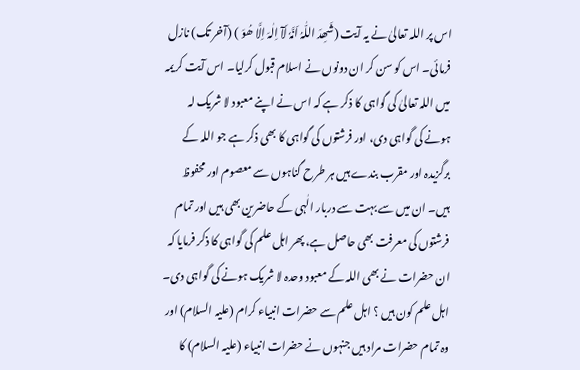اس پر اللہ تعالیٰ نے یہ آیت (شَھِدَ اللّٰہُ اَنَّہٗ لَآ اِلٰہَ اِلَّا ھُوَ ) (آخر تک) نازل فرمائی۔ اس کو سن کر ان دونوں نے اسلام قبول کرلیا۔ اس آیت کریمہ میں اللہ تعالیٰ کی گواہی کا ذکر ہے کہ اس نے اپنے معبود لا شریک لہ ہونے کی گواہی دی، اور فرشتوں کی گواہی کا بھی ذکر ہے جو اللہ کے برگزیدہ اور مقرب بندے ہیں ہر طرح گناہوں سے معصوم اور محفوظ ہیں۔ ان میں سے بہت سے دربار الٰہی کے حاضرین بھی ہیں اور تمام فرشتوں کی معرفت بھی حاصل ہے، پھر اہل علم کی گواہی کا ذکر فرمایا کہ ان حضرات نے بھی اللہ کے معبود وحدہ لا شریک ہونے کی گواہی دی۔ اہل علم کون ہیں ؟ اہل علم سے حضرات انبیاء کرام (علیہ السلام) اور وہ تمام حضرات مراد ہیں جنہوں نے حضرات انبیاء (علیہ السلام) کا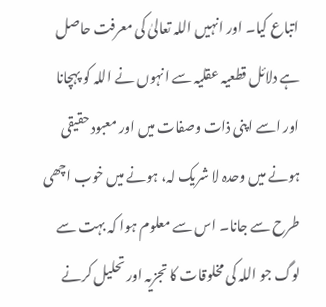اتباع کیا۔ اور انہیں اللہ تعالیٰ کی معرفت حاصل ہے دلائل قطعیہ عقلیہ سے انہوں نے اللہ کو پہچانا اور اسے اپنی ذات وصفات میں اور معبود حقیقی ہونے میں وحدہ لا شریک لہ، ہونے میں خوب اچھی طرح سے جانا۔ اس سے معلوم ہوا کہ بہت سے لوگ جو اللہ کی مخلوقات کا تجزیہ اور تحلیل کرنے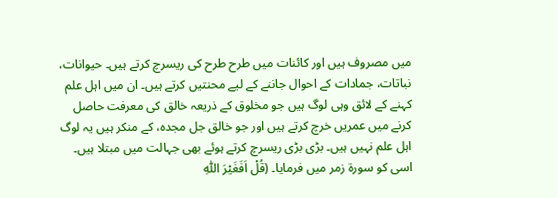میں مصروف ہیں اور کائنات میں طرح طرح کی ریسرچ کرتے ہیں۔ حیوانات، نباتات، جمادات کے احوال جاننے کے لیے محنتیں کرتے ہیں۔ ان میں اہل علم کہنے کے لائق وہی لوگ ہیں جو مخلوق کے ذریعہ خالق کی معرفت حاصل کرنے میں عمریں خرچ کرتے ہیں اور جو خالق جل مجدہ، کے منکر ہیں یہ لوگ اہل علم نہیں ہیں۔ بڑی بڑی ریسرچ کرتے ہوئے بھی جہالت میں مبتلا ہیں۔ اسی کو سورة زمر میں فرمایا۔ (قُلْ اَفَغَیْرَ اللّٰہِ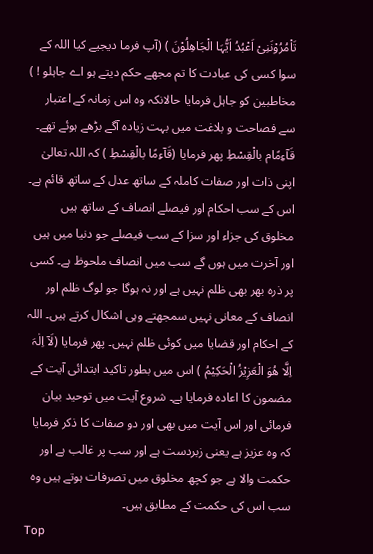تَاْمُرُوْنَنِیْ اَعْبُدُ اَیُّہَا الْجَاھِلُوْنَ ) (آپ فرما دیجیے کیا اللہ کے سوا کسی کی عبادت کا تم مجھے حکم دیتے ہو اے جاہلو ! ) مخاطبین کو جاہل فرمایا حالانکہ وہ اس زمانہ کے اعتبار سے فصاحت و بلاغت میں بہت زیادہ آگے بڑھے ہوئے تھے۔ قَآءِمًام بالْقِسْطِ پھر فرمایا (قَآءِمًا بالْقِسْطِ ) کہ اللہ تعالیٰ اپنی ذات اور صفات کاملہ کے ساتھ عدل کے ساتھ قائم ہے۔ اس کے سب احکام اور فیصلے انصاف کے ساتھ ہیں مخلوق کی جزاء اور سزا کے سب فیصلے جو دنیا میں ہیں اور آخرت میں ہوں گے سب میں انصاف ملحوظ ہے۔ کسی پر ذرہ بھر بھی ظلم نہیں ہے اور نہ ہوگا جو لوگ ظلم اور انصاف کے معانی نہیں سمجھتے وہی اشکال کرتے ہیں۔ اللہ کے احکام اور قضایا میں کوئی ظلم نہیں۔ پھر فرمایا (لَآ اِلٰہَ اِلَّا ھُوَ الْعَزِیْزُ الْحَکِیْمُ ) اس میں بطور تاکید ابتدائی آیت کے مضمون کا اعادہ فرمایا ہے۔ شروع آیت میں توحید بیان فرمائی اور اس آیت میں بھی اور دو صفات کا ذکر فرمایا کہ وہ عزیز ہے یعنی زبردست ہے اور سب پر غالب ہے اور حکمت والا ہے جو کچھ مخلوق میں تصرفات ہوتے ہیں وہ سب اس کی حکمت کے مطابق ہیں۔
Top